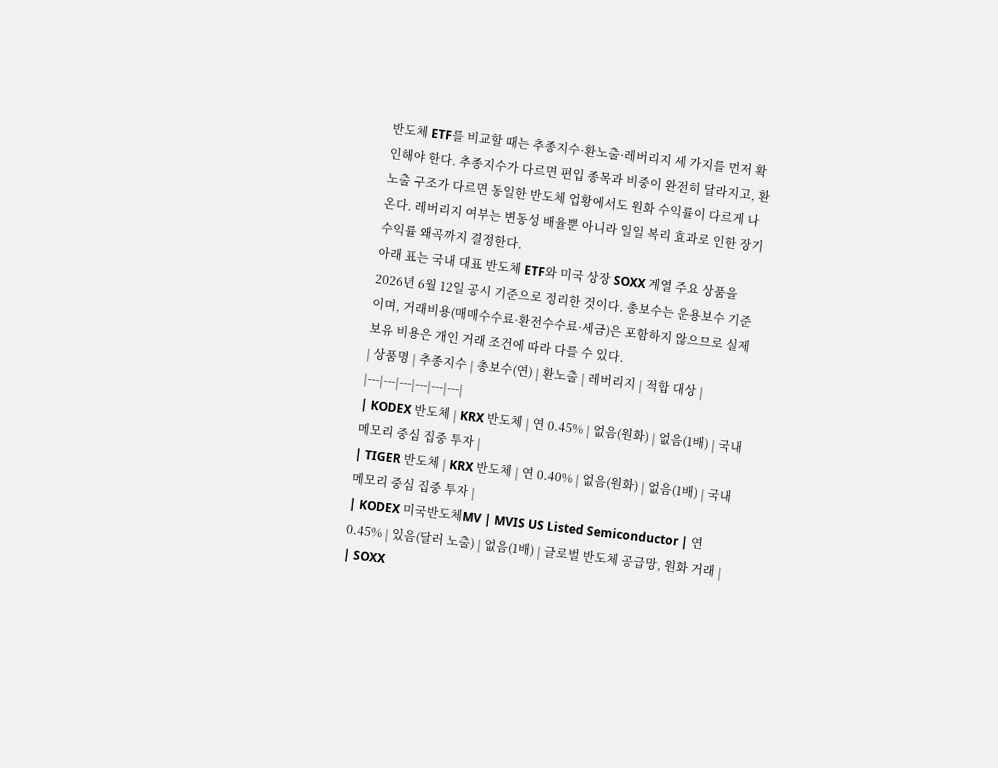반도체 ETF를 비교할 때는 추종지수·환노출·레버리지 세 가지를 먼저 확인해야 한다. 추종지수가 다르면 편입 종목과 비중이 완전히 달라지고, 환노출 구조가 다르면 동일한 반도체 업황에서도 원화 수익률이 다르게 나온다. 레버리지 여부는 변동성 배율뿐 아니라 일일 복리 효과로 인한 장기 수익률 왜곡까지 결정한다.
아래 표는 국내 대표 반도체 ETF와 미국 상장 SOXX 계열 주요 상품을 2026년 6월 12일 공시 기준으로 정리한 것이다. 총보수는 운용보수 기준이며, 거래비용(매매수수료·환전수수료·세금)은 포함하지 않으므로 실제 보유 비용은 개인 거래 조건에 따라 다를 수 있다.
| 상품명 | 추종지수 | 총보수(연) | 환노출 | 레버리지 | 적합 대상 |
|---|---|---|---|---|---|
| KODEX 반도체 | KRX 반도체 | 연 0.45% | 없음(원화) | 없음(1배) | 국내 메모리 중심 집중 투자 |
| TIGER 반도체 | KRX 반도체 | 연 0.40% | 없음(원화) | 없음(1배) | 국내 메모리 중심 집중 투자 |
| KODEX 미국반도체MV | MVIS US Listed Semiconductor | 연 0.45% | 있음(달러 노출) | 없음(1배) | 글로벌 반도체 공급망, 원화 거래 |
| SOXX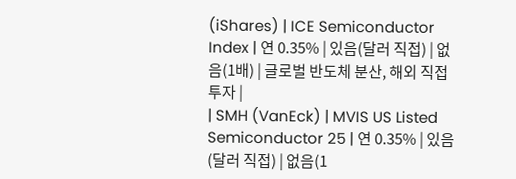(iShares) | ICE Semiconductor Index | 연 0.35% | 있음(달러 직접) | 없음(1배) | 글로벌 반도체 분산, 해외 직접 투자 |
| SMH (VanEck) | MVIS US Listed Semiconductor 25 | 연 0.35% | 있음(달러 직접) | 없음(1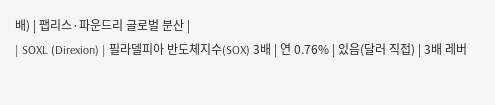배) | 팹리스·파운드리 글로벌 분산 |
| SOXL (Direxion) | 필라델피아 반도체지수(SOX) 3배 | 연 0.76% | 있음(달러 직접) | 3배 레버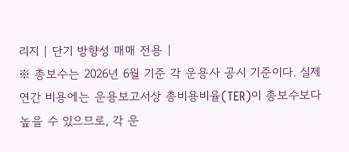리지 | 단기 방향성 매매 전용 |
※ 총보수는 2026년 6월 기준 각 운용사 공시 기준이다. 실제 연간 비용에는 운용보고서상 총비용비율(TER)이 총보수보다 높을 수 있으므로, 각 운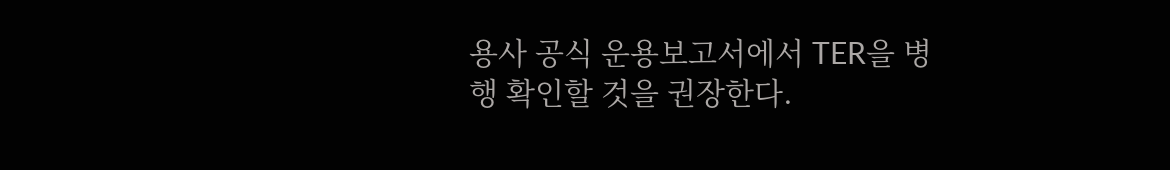용사 공식 운용보고서에서 TER을 병행 확인할 것을 권장한다.